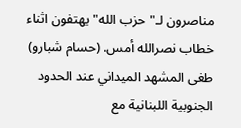مناصرون لـ"حزب الله" يهتفون اثناء خطاب نصرالله أمس. (حسام شبارو)
طغى المشهد الميداني عند الحدود الجنوبية اللبنانية مع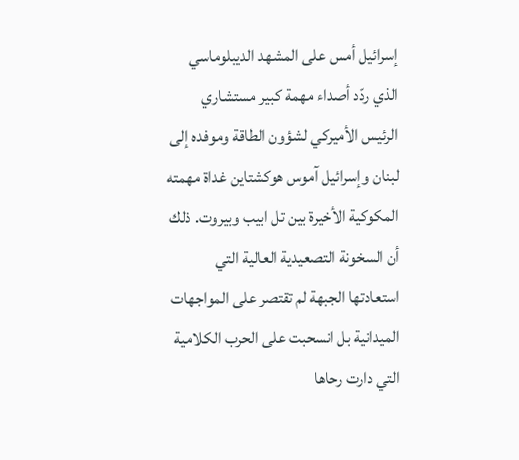إسرائيل أمس على المشهد الديبلوماسي الذي ردّد أصداء مهمة كبير مستشاري الرئيس الأميركي لشؤون الطاقة وموفده إلى لبنان وإسرائيل آموس هوكشتاين غداة مهمته المكوكية الأخيرة بين تل ابيب وبيروت. ذلك أن السخونة التصعيدية العالية التي استعادتها الجبهة لم تقتصر على المواجهات الميدانية بل انسحبت على الحرب الكلامية التي دارت رحاها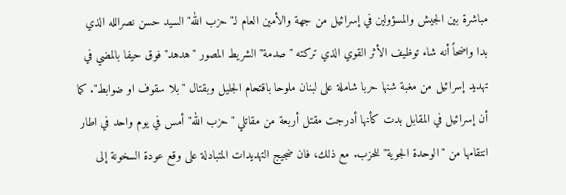مباشرة بين الجيش والمسؤولين في إسرائيل من جهة والأمين العام لـ"حزب الله" السيد حسن نصرالله الذي بدا واضحاً أنه شاء توظيف الأثر القوي الذي تركته "صدمة" الشريط المصور "هدهد" فوق حيفا بالمضي في تهديد إسرائيل من مغبة شنها حربا شاملة على لبنان ملوحا باقتحام الجليل وبقتال "بلا سقوف او ضوابط". كما أن إسرائيل في المقابل بدت كأنها أدرجت مقتل أربعة من مقاتلي "حزب الله" أمس في يوم واحد في اطار انتقامها من "الوحدة الجوية" للحزب. مع ذلك، فان ضجيج التهديدات المتبادلة على وقع عودة السخونة إلى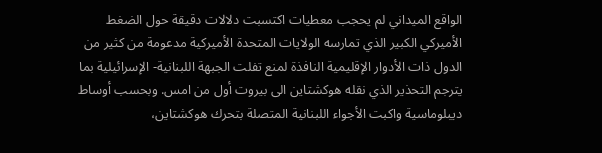الواقع الميداني لم يحجب معطيات اكتسبت دلالات دقيقة حول الضغط الأميركي الكبير الذي تمارسه الولايات المتحدة الأميركية مدعومة من كثير من الدول ذات الأدوار الإقليمية النافذة لمنع تفلت الجبهة اللبنانية- الإسرائيلية بما يترجم التحذير الذي نقله هوكشتاين الى بيروت أول من امس. وبحسب أوساط ديبلوماسية واكبت الأجواء اللبنانية المتصلة بتحرك هوكشتاين،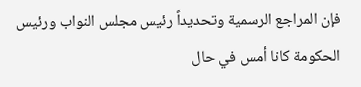فإن المراجع الرسمية وتحديداً رئيس مجلس النواب ورئيس الحكومة كانا أمس في حال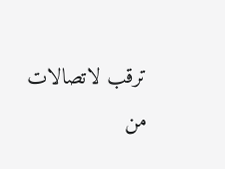ترقب لاتصالات من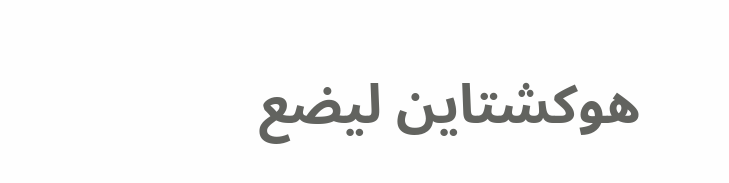هوكشتاين ليضع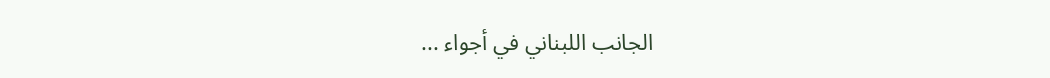الجانب اللبناني في أجواء ...